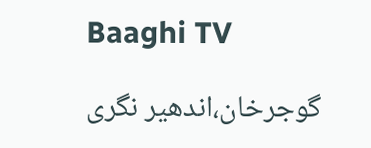Baaghi TV

گوجرخان،اندھیر نگری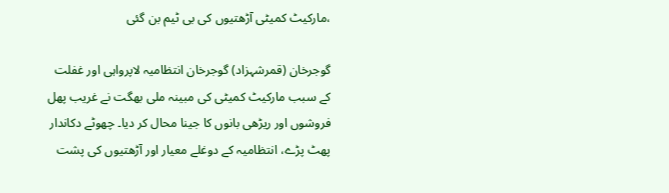،مارکیٹ کمیٹی آڑھتیوں کی بی ٹیم بن گئی

گوجرخان (قمرشہزاد) گوجرخان انتظامیہ لاپرواہی اور غفلت کے سبب مارکیٹ کمیٹی کی مبینہ ملی بھگت نے غریب پھل فروشوں اور ریڑھی بانوں کا جینا محال کر دیا۔ چھوٹے دکاندار پھٹ پڑے، انتظامیہ کے دوغلے معیار اور آڑھتیوں کی پشت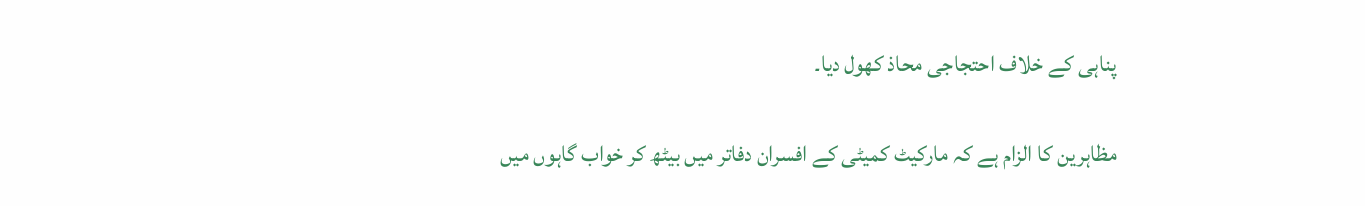پناہی کے خلاف احتجاجی محاذ کھول دیا۔

مظاہرین کا الزام ہے کہ مارکیٹ کمیٹی کے افسران دفاتر میں بیٹھ کر خواب گاہوں میں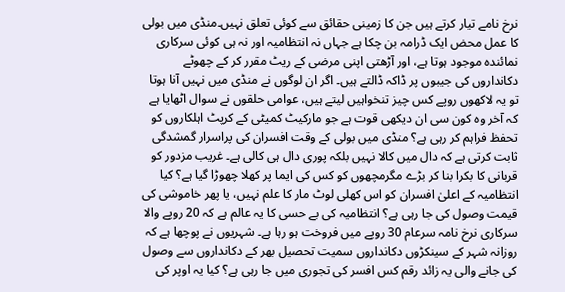نرخ نامے تیار کرتے ہیں جن کا زمینی حقائق سے کوئی تعلق نہیں۔منڈی میں بولی کا عمل محض ایک ڈرامہ بن چکا ہے جہاں نہ انتظامیہ اور نہ ہی کوئی سرکاری نمائندہ موجود ہوتا ہے، اور آڑھتی اپنی مرضی کے ریٹ مقرر کر کے چھوٹے دکانداروں کی جیبوں پر ڈاکہ ڈالتے ہیں۔ اگر ان لوگوں نے منڈی میں نہیں آنا ہوتا تو یہ لاکھوں روپے کس چیز تنخواہیں لیتے ہیں، عوامی حلقوں نے سوال اٹھایا ہے کہ آخر وہ کون سی ان دیکھی قوت ہے جو مارکیٹ کمیٹی کے کرپٹ اہلکاروں کو تحفظ فراہم کر رہی ہے؟ منڈی میں بولی کے وقت افسران کی پراسرار گمشدگی ثابت کرتی ہے کہ دال میں کالا نہیں بلکہ پوری دال ہی کالی ہے۔ غریب مزدور کو قربانی کا بکرا بنا کر بڑے مگرمچھوں کو کس کی ایما پر کھلا چھوڑا گیا ہے؟ کیا انتظامیہ کے اعلیٰ افسران کو اس کھلی لوٹ مار کا علم نہیں، یا پھر خاموشی کی قیمت وصول کی جا رہی ہے؟ انتظامیہ کی بے حسی کا یہ عالم ہے کہ 20 روپے والا سرکاری نرخ نامہ سرعام 30 روپے میں فروخت ہو رہا ہے۔ شہریوں نے پوچھا ہے کہ روزانہ شہر کے سینکڑوں دکانداروں سمیت تحصیل بھر کے دکانداروں سے وصول کی جانے والی یہ زائد رقم کس افسر کی تجوری میں جا رہی ہے؟ کیا یہ اوپر کی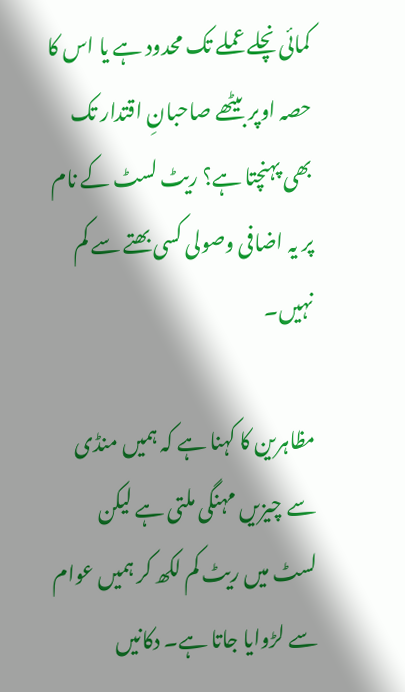کمائی نچلے عملے تک محدود ہے یا اس کا حصہ اوپر بیٹھے صاحبانِ اقتدار تک بھی پہنچتا ہے؟ ریٹ لسٹ کے نام پر یہ اضافی وصولی کسی بھتے سے کم نہیں۔

مظاہرین کا کہنا ہے کہ ہمیں منڈی سے چیزیں مہنگی ملتی ہے لیکن لسٹ میں ریٹ کم لکھ کر ہمیں عوام سے لڑوایا جاتا ہے۔ دکانیں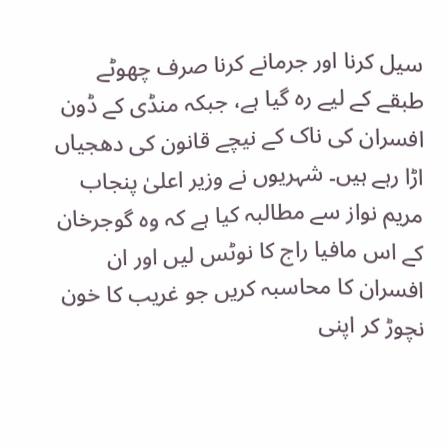سیل کرنا اور جرمانے کرنا صرف چھوٹے طبقے کے لیے رہ گیا ہے، جبکہ منڈی کے ڈون افسران کی ناک کے نیچے قانون کی دھجیاں اڑا رہے ہیں۔ شہریوں نے وزیر اعلیٰ پنجاب مریم نواز سے مطالبہ کیا ہے کہ وہ گوجرخان کے اس مافیا راج کا نوٹس لیں اور ان افسران کا محاسبہ کریں جو غریب کا خون نچوڑ کر اپنی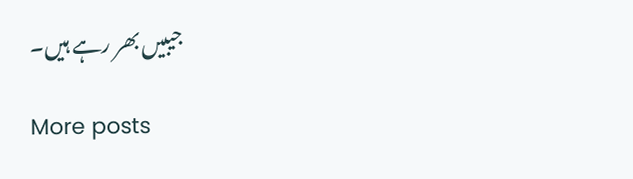جیبیں بھر رہے ہیں۔

More posts